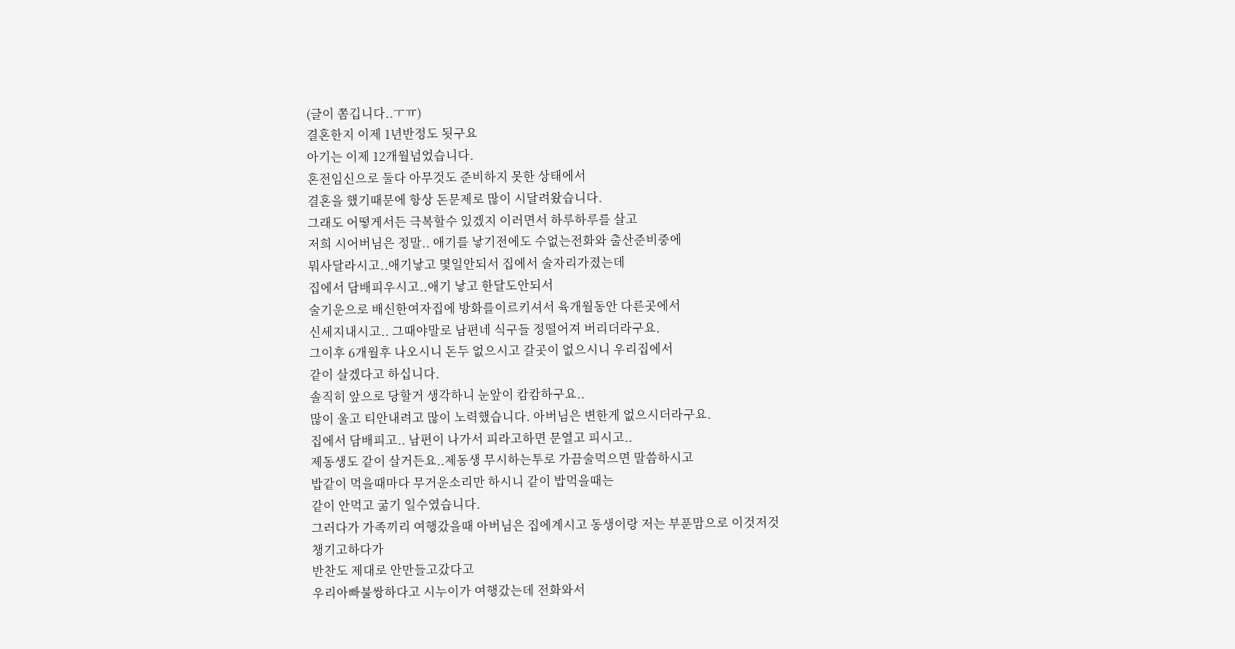(글이 쫌깁니다..ㅜㅠ)
결혼한지 이제 1년반정도 됫구요
아기는 이제 12개월넘었습니다.
혼전임신으로 둘다 아무것도 준비하지 못한 상태에서
결혼을 했기때문에 항상 돈문제로 많이 시달려왔습니다.
그래도 어떻게서든 극복할수 있겠지 이러면서 하루하루를 살고
저희 시어버님은 정말.. 애기를 낳기전에도 수없는전화와 출산준비중에
뭐사달라시고..애기낳고 몇일안되서 집에서 술자리가졌는데
집에서 담배피우시고..애기 낳고 한달도안되서
술기운으로 배신한여자집에 방화를이르키셔서 육개월동안 다른곳에서
신세지내시고.. 그때야말로 남편네 식구들 정떨어져 버리더라구요.
그이후 6개월후 나오시니 돈두 없으시고 갈곳이 없으시니 우리집에서
같이 살겠다고 하십니다.
솔직히 앞으로 당할거 생각하니 눈앞이 캄캄하구요..
많이 울고 티안내려고 많이 노력했습니다. 아버님은 변한게 없으시더라구요.
집에서 담배피고.. 남편이 나가서 피라고하면 문열고 피시고..
제동생도 같이 살거든요..제동생 무시하는투로 가끔술먹으면 말씀하시고
밥같이 먹을때마다 무거운소리만 하시니 같이 밥먹을때는
같이 안먹고 굶기 일수였습니다.
그러다가 가족끼리 여행갔을때 아버님은 집에계시고 동생이랑 저는 부푼맘으로 이것저것
챙기고하다가
반찬도 제대로 안만들고갔다고
우리아빠불쌍하다고 시누이가 여행갔는데 전화와서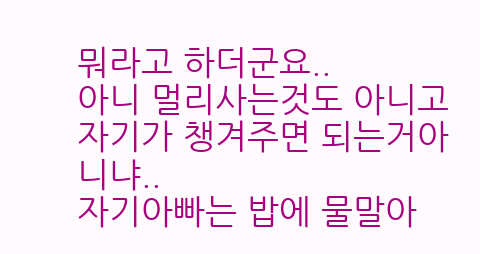뭐라고 하더군요..
아니 멀리사는것도 아니고 자기가 챙겨주면 되는거아니냐..
자기아빠는 밥에 물말아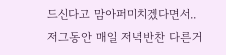드신다고 맘아퍼미치겠다면서..
저그동안 매일 저녁반찬 다른거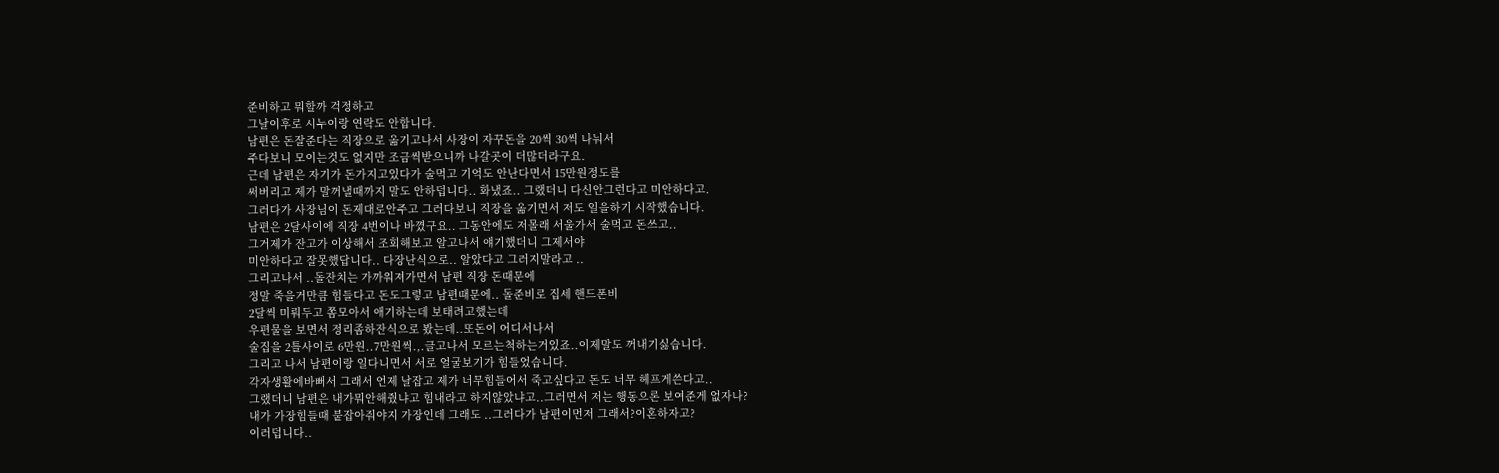준비하고 뭐할까 걱정하고
그날이후로 시누이랑 연락도 안합니다.
남편은 돈잘준다는 직장으로 옮기고나서 사장이 자꾸돈을 20씩 30씩 나눠서
주다보니 모이는것도 없지만 조금씩받으니까 나갈곳이 더많더라구요.
근데 남편은 자기가 돈가지고있다가 술먹고 기억도 안난다면서 15만원정도를
써버리고 제가 말꺼낼때까지 말도 안하덥니다.. 화냈죠.. 그랬더니 다신안그런다고 미안하다고.
그러다가 사장님이 돈제대로안주고 그러다보니 직장을 옮기면서 저도 일을하기 시작했습니다.
남편은 2달사이에 직장 4번이나 바꼈구요.. 그동안에도 저몰래 서울가서 술먹고 돈쓰고..
그거제가 잔고가 이상해서 조회해보고 알고나서 얘기했더니 그제서야
미안하다고 잘못했답니다.. 다장난식으로.. 알았다고 그러지말라고 ..
그리고나서 ..돌잔치는 가까워져가면서 남편 직장 돈때문에
정말 죽을거만큼 힘들다고 돈도그렇고 남편때문에.. 돌준비로 집세 핸드폰비
2달씩 미뤄두고 쫌모아서 애기하는데 보태려고했는데
우편물을 보면서 정리좀하잔식으로 봤는데..또돈이 어디서나서
술집을 2틀사이로 6만원..7만원씩.,.글고나서 모르는척하는거있죠..이제말도 꺼내기싫습니다.
그리고 나서 남편이랑 일다니면서 서로 얼굴보기가 힘들었습니다.
각자생활에바뻐서 그래서 언제 날잡고 제가 너무힘들어서 죽고싶다고 돈도 너무 헤프게쓴다고..
그랬더니 남편은 내가뭐안해줬냐고 힘내라고 하지않았냐고..그러면서 저는 행동으론 보여준게 없자나?
내가 가장힘들때 붙잡아줘야지 가장인데 그래도 ..그러다가 남편이먼저 그래서?이혼하자고?
이러덥니다..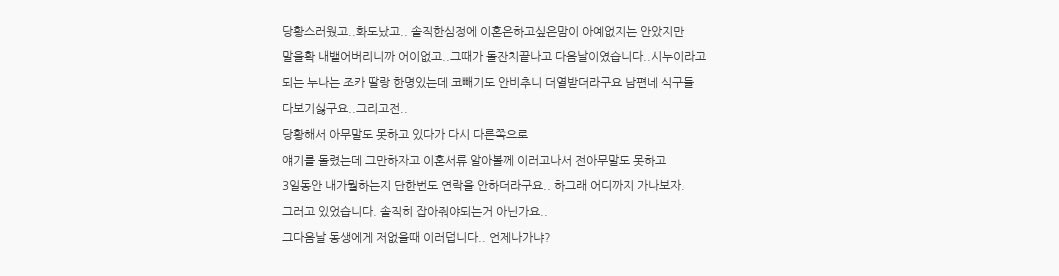당황스러웠고..화도났고.. 솔직한심정에 이혼은하고싶은맘이 아예없지는 안았지만
말을확 내뱉어버리니까 어이없고..그때가 돌잔치끝나고 다음날이였습니다..시누이라고
되는 누나는 조카 딸랑 한명있는데 코빼기도 안비추니 더열받더라구요 남편네 식구들
다보기싫구요..그리고전..
당황해서 아무말도 못하고 있다가 다시 다른쪽으로
얘기를 돌렸는데 그만하자고 이혼서류 알아볼께 이러고나서 전아무말도 못하고
3일동안 내가뭘하는지 단한번도 연락을 안하더라구요.. 하그래 어디까지 가나보자.
그러고 있었습니다. 솔직히 잡아줘야되는거 아닌가요..
그다음날 동생에게 저없을때 이러덥니다.. 언제나가냐?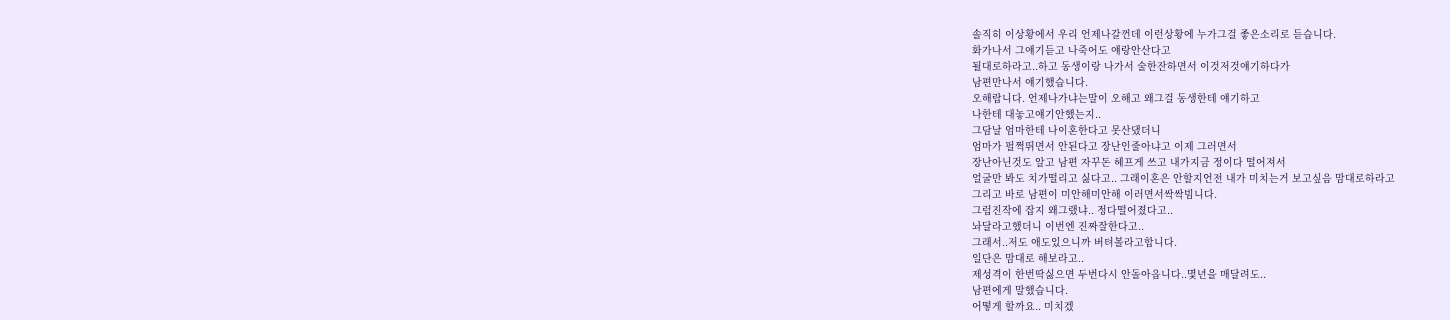솔직히 이상황에서 우리 언제나갈껀데 이런상황에 누가그걸 좋은소리로 듣습니다.
화가나서 그얘기듣고 나죽어도 얘랑안산다고
될대로하라고..하고 동생이랑 나가서 술한잔하면서 이것저것얘기하다가
남편만나서 얘기했습니다.
오해랍니다. 언제나가냐는말이 오해고 왜그걸 동생한테 얘기하고
나한테 대놓고얘기안했는지..
그담날 엄마한테 나이혼한다고 못산댔더니
엄마가 펄쩍뛰면서 안된다고 장난인줄아냐고 이제 그러면서
장난아닌것도 알고 남편 자꾸돈 헤프게 쓰고 내가지금 정이다 떨어져서
얼굴만 봐도 치가떨리고 싫다고.. 그래이혼은 안할지언전 내가 미치는거 보고싶음 맘대로하라고
그리고 바로 남편이 미안해미안해 이러면서싹싹빔니다.
그럼진작에 잡지 왜그랬냐.. 정다떨어졌다고..
놔달라고했더니 이번엔 진짜잘한다고..
그래서..저도 애도있으니까 버텨볼라고합니다.
일단은 맘대로 해보라고..
제성격이 한번딱싫으면 두번다시 안돌아옵니다..몇년을 매달려도..
남편에게 말했습니다.
어떻게 할까요.. 미치겠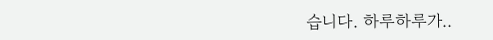습니다. 하루하루가..